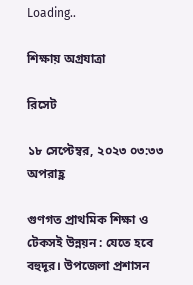Loading..

শিক্ষায় অগ্রযাত্রা

রিসেট

১৮ সেপ্টেম্বর, ২০২৩ ০৩:৩৩ অপরাহ্ণ

গুণগত প্রাথমিক শিক্ষা ও টেকসই উন্নয়ন : যেতে হবে বহুদূর। উপজেলা প্রশাসন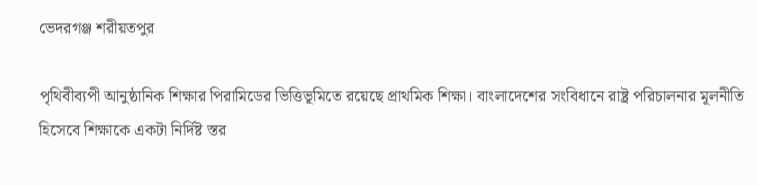ভেদরগঞ্জ শরীয়তপুর

পৃথিবীব্যপী আনুষ্ঠানিক শিক্ষার পিরামিডের ভিত্তিভূমিতে রয়েছে প্রাথমিক শিক্ষা। বাংলাদেশের সংবিধানে রাষ্ট্র পরিচালনার মূলনীতি হিসেবে শিক্ষাকে একটা নির্দিষ্ট স্তর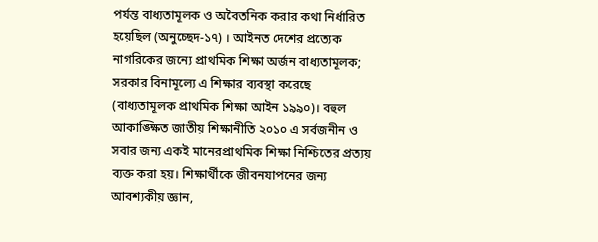পর্যন্ত বাধ্যতামূলক ও অবৈতনিক করার কথা নির্ধারিত হয়েছিল (অনুচ্ছেদ-১৭) । আইনত দেশের প্রত্যেক নাগরিকের জন্যে প্রাথমিক শিক্ষা অর্জন বাধ্যতামূলক; সরকার বিনামূল্যে এ শিক্ষার ব্যবস্থা করেছে (বাধ্যতামূলক প্রাথমিক শিক্ষা আইন ১৯৯০)। বহুল আকাঙ্ক্ষিত জাতীয় শিক্ষানীতি ২০১০ এ সর্বজনীন ও সবার জন্য একই মানেরপ্রাথমিক শিক্ষা নিশ্চিতের প্রত্যয় ব্যক্ত করা হয়। শিক্ষার্থীকে জীবনযাপনের জন্য আবশ্যকীয় জ্ঞান,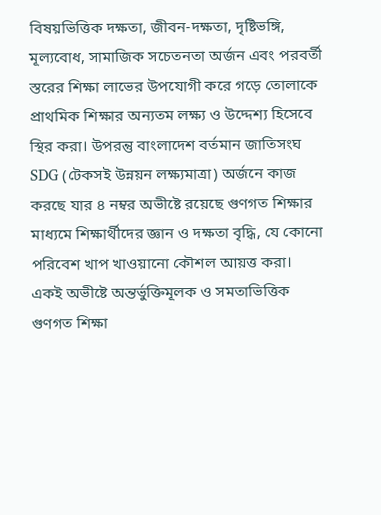বিষয়ভিত্তিক দক্ষতা, জীবন-দক্ষতা, দৃষ্টিভঙ্গি, মূল্যবোধ, সামাজিক সচেতনতা অর্জন এবং পরবর্তী স্তরের শিক্ষা লাভের উপযোগী করে গড়ে তোলাকে প্রাথমিক শিক্ষার অন্যতম লক্ষ্য ও উদ্দেশ্য হিসেবে স্থির করা। উপরন্তু বাংলাদেশ বর্তমান জাতিসংঘ SDG (টেকসই উন্নয়ন লক্ষ্যমাত্রা) অর্জনে কাজ করছে যার ৪ নম্বর অভীষ্টে রয়েছে গুণগত শিক্ষার মাধ্যমে শিক্ষার্থীদের জ্ঞান ও দক্ষতা বৃদ্ধি, যে কোনো পরিবেশ খাপ খাওয়ানো কৌশল আয়ত্ত করা। একই অভীষ্টে অন্তর্ভুক্তিমূলক ও সমতাভিত্তিক গুণগত শিক্ষা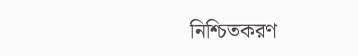নিশ্চিতকরণ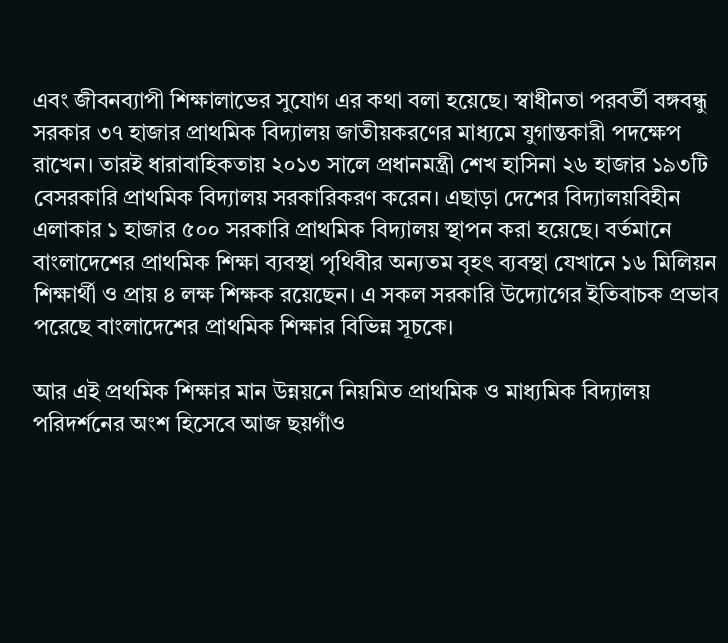এবং জীবনব্যাপী শিক্ষালাভের সুযোগ এর কথা বলা হয়েছে। স্বাধীনতা পরবর্তী বঙ্গবন্ধু সরকার ৩৭ হাজার প্রাথমিক বিদ্যালয় জাতীয়করণের মাধ্যমে যুগান্তকারী পদক্ষেপ রাখেন। তারই ধারাবাহিকতায় ২০১৩ সালে প্রধানমন্ত্রী শেখ হাসিনা ২৬ হাজার ১৯৩টি বেসরকারি প্রাথমিক বিদ্যালয় সরকারিকরণ করেন। এছাড়া দেশের বিদ্যালয়বিহীন এলাকার ১ হাজার ৫০০ সরকারি প্রাথমিক বিদ্যালয় স্থাপন করা হয়েছে। বর্তমানে বাংলাদেশের প্রাথমিক শিক্ষা ব্যবস্থা পৃথিবীর অন্যতম বৃহৎ ব্যবস্থা যেখানে ১৬ মিলিয়ন শিক্ষার্থী ও প্রায় ৪ লক্ষ শিক্ষক রয়েছেন। এ সকল সরকারি উদ্যোগের ইতিবাচক প্রভাব পরেছে বাংলাদেশের প্রাথমিক শিক্ষার বিভিন্ন সূচকে।

আর এই প্রথমিক শিক্ষার মান উন্নয়নে নিয়মিত প্রাথমিক ও মাধ্যমিক বিদ্যালয় পরিদর্শনের অংশ হিসেবে আজ ছয়গাঁও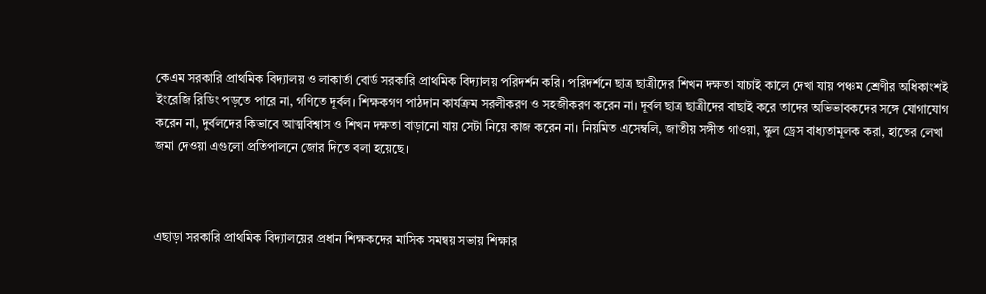কেএম সরকারি প্রাথমিক বিদ্যালয় ও লাকার্তা বোর্ড সরকারি প্রাথমিক বিদ্যালয় পরিদর্শন করি। পরিদর্শনে ছাত্র ছাত্রীদের শিখন দক্ষতা যাচাই কালে দেখা যায় পঞ্চম শ্রেণীর অধিকাংশই ইংরেজি রিডিং পড়তে পারে না, গণিতে দূর্বল। শিক্ষকগণ পাঠদান কার্যক্রম সরলীকরণ ও সহজীকরণ করেন না। দূর্বল ছাত্র ছাত্রীদের বাছাই করে তাদের অভিভাবকদের সঙ্গে যোগাযোগ করেন না, দুর্বলদের কিভাবে আত্মবিশ্বাস ও শিখন দক্ষতা বাড়ানো যায় সেটা নিয়ে কাজ করেন না। নিয়মিত এসেম্বলি, জাতীয় সঙ্গীত গাওয়া, স্কুল ড্রেস বাধ্যতামূলক করা, হাতের লেখা জমা দেওয়া এগুলো প্রতিপালনে জোর দিতে বলা হয়েছে।



এছাড়া সরকারি প্রাথমিক বিদ্যালয়ের প্রধান শিক্ষকদের মাসিক সমন্বয় সভায় শিক্ষার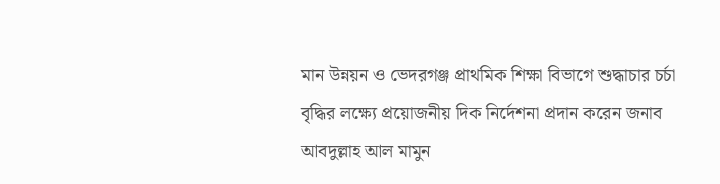মান উন্নয়ন ও ভেদরগঞ্জ প্রাথমিক শিক্ষা বিভাগে শুদ্ধাচার চর্চা বৃদ্ধির লক্ষ্যে প্রয়োজনীয় দিক নির্দেশনা প্রদান করেন জনাব আবদুল্লাহ আল মামুন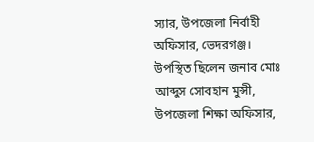স্যার, উপজেলা নির্বাহী অফিসার, ভেদরগঞ্জ। উপস্থিত ছিলেন জনাব মোঃ আব্দুস সোবহান মুন্সী, উপজেলা শিক্ষা অফিসার,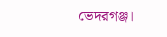ভেদরগঞ্জ।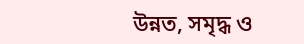উন্নত, সমৃদ্ধ ও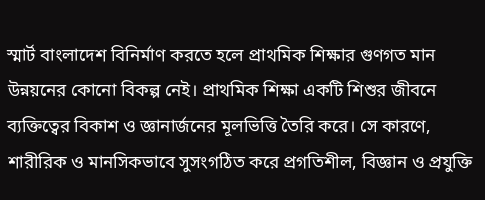স্মার্ট বাংলাদেশ বিনির্মাণ করতে হলে প্রাথমিক শিক্ষার গুণগত মান উন্নয়নের কোনো বিকল্প নেই। প্রাথমিক শিক্ষা একটি শিশুর জীবনে ব্যক্তিত্বের বিকাশ ও জ্ঞানার্জনের মূলভিত্তি তৈরি করে। সে কারণে, শারীরিক ও মানসিকভাবে সুসংগঠিত করে প্রগতিশীল, বিজ্ঞান ও প্রযুক্তি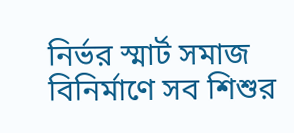নির্ভর স্মার্ট সমাজ বিনির্মাণে সব শিশুর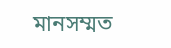মানসম্মত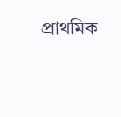প্রাথমিক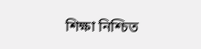শিক্ষা নিশ্চিত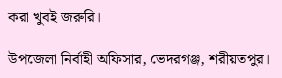করা খুবই জরুরি।

উপজেলা নির্বাহী অফিসার, ভেদরগঞ্জ, শরীয়তপুর।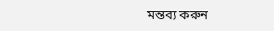মন্তব্য করুন